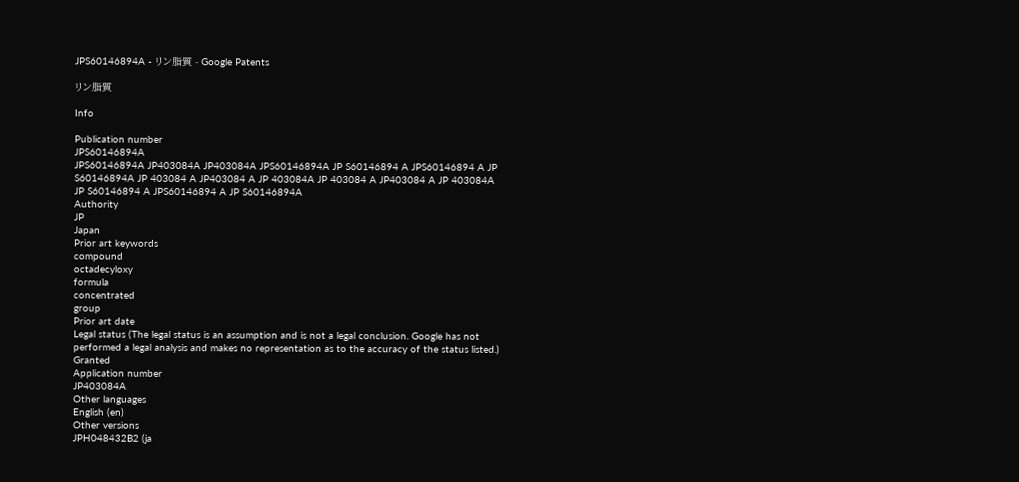JPS60146894A - リン脂質 - Google Patents

リン脂質

Info

Publication number
JPS60146894A
JPS60146894A JP403084A JP403084A JPS60146894A JP S60146894 A JPS60146894 A JP S60146894A JP 403084 A JP403084 A JP 403084A JP 403084 A JP403084 A JP 403084A JP S60146894 A JPS60146894 A JP S60146894A
Authority
JP
Japan
Prior art keywords
compound
octadecyloxy
formula
concentrated
group
Prior art date
Legal status (The legal status is an assumption and is not a legal conclusion. Google has not performed a legal analysis and makes no representation as to the accuracy of the status listed.)
Granted
Application number
JP403084A
Other languages
English (en)
Other versions
JPH048432B2 (ja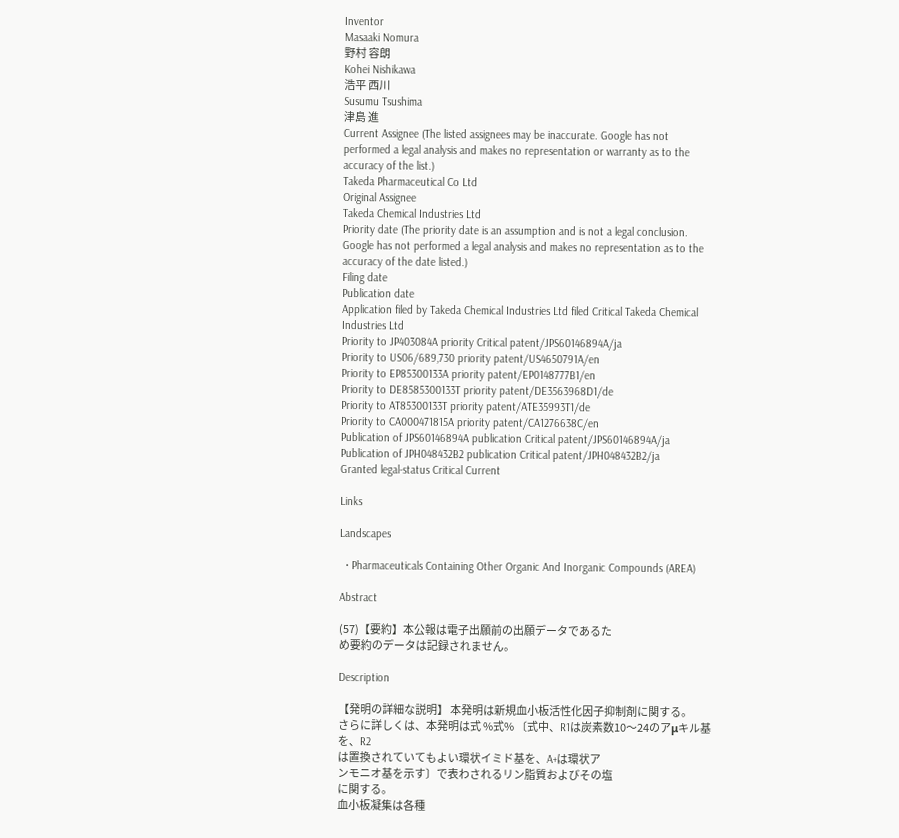Inventor
Masaaki Nomura
野村 容朗
Kohei Nishikawa
浩平 西川
Susumu Tsushima
津島 進
Current Assignee (The listed assignees may be inaccurate. Google has not performed a legal analysis and makes no representation or warranty as to the accuracy of the list.)
Takeda Pharmaceutical Co Ltd
Original Assignee
Takeda Chemical Industries Ltd
Priority date (The priority date is an assumption and is not a legal conclusion. Google has not performed a legal analysis and makes no representation as to the accuracy of the date listed.)
Filing date
Publication date
Application filed by Takeda Chemical Industries Ltd filed Critical Takeda Chemical Industries Ltd
Priority to JP403084A priority Critical patent/JPS60146894A/ja
Priority to US06/689,730 priority patent/US4650791A/en
Priority to EP85300133A priority patent/EP0148777B1/en
Priority to DE8585300133T priority patent/DE3563968D1/de
Priority to AT85300133T priority patent/ATE35993T1/de
Priority to CA000471815A priority patent/CA1276638C/en
Publication of JPS60146894A publication Critical patent/JPS60146894A/ja
Publication of JPH048432B2 publication Critical patent/JPH048432B2/ja
Granted legal-status Critical Current

Links

Landscapes

  • Pharmaceuticals Containing Other Organic And Inorganic Compounds (AREA)

Abstract

(57)【要約】本公報は電子出願前の出願データであるた
め要約のデータは記録されません。

Description

【発明の詳細な説明】 本発明は新規血小板活性化因子抑制剤に関する。
さらに詳しくは、本発明は式 %式% 〔式中、R1は炭素数10〜24のアμキル基を、R2
は置換されていてもよい環状イミド基を、A+は環状ア
ンモニオ基を示す〕で表わされるリン脂質およびその塩
に関する。
血小板凝集は各種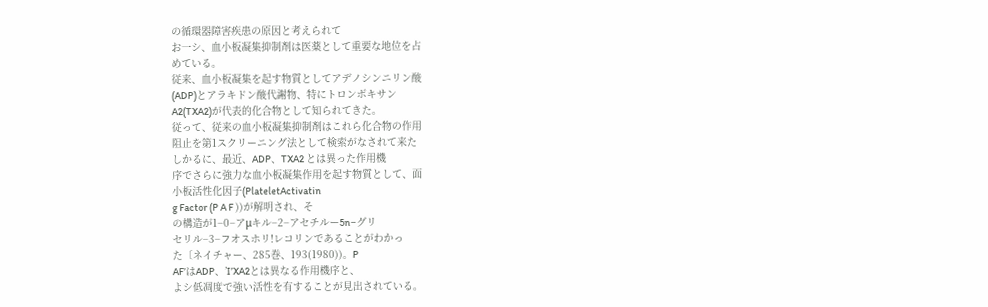の循環器障害疾患の原因と考えられて
お一シ、血小板凝集抑制剤は医薬として重要な地位を占
めている。
従来、血小板凝集を起す物質としてアデノシンニリン酸
(ADP)とアラキドン酸代謝物、特にトロンボキサン
A2(TXA2)が代表的化合物として知られてきた。
従って、従来の血小板凝集抑制剤はこれら化合物の作用
阻止を第1スクリーニング法として検索がなされて来た
しかるに、最近、ADP、TXA2 とは異った作用機
序でさらに強力な血小板凝集作用を起す物質として、面
小板活性化因子(PlateletActivatin
g Factor (P A F ))が解明され、そ
の構造が1−0−アμキル−2−アセチルー5n−グリ
セリル−3−フオスホリ!レコリンであることがわかっ
た〔ネイチャー、285巻、193(1980))。P
AF’はADP、’I’XA2とは異なる作用機序と、
よシ低凋度で強い活性を有することが見出されている。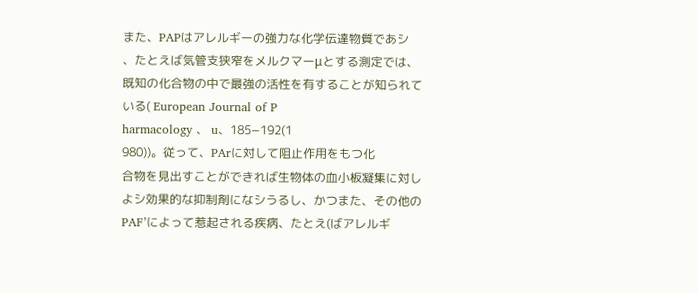また、PAPはアレルギーの強力な化学伝達物質であシ
、たとえば気管支狭窄をメルクマーμとする測定では、
既知の化合物の中で最強の活性を有することが知られて
いる( European Journal of P
harmacology 、 u、185−192(1
980))。従って、PArに対して阻止作用をもつ化
合物を見出すことができれば生物体の血小板凝集に対し
よシ効果的な抑制剤になシうるし、かつまた、その他の
PAF’によって惹起される疾病、たとえ(ばアレルギ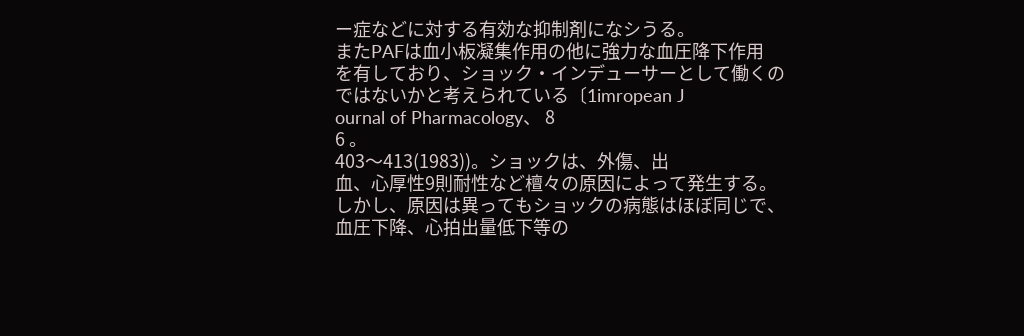ー症などに対する有効な抑制剤になシうる。
またPAFは血小板凝集作用の他に強力な血圧降下作用
を有しており、ショック・インデューサーとして働くの
ではないかと考えられている〔1imropean J
ournal of Pharmacology、 8
6 。
403〜413(1983))。ショックは、外傷、出
血、心厚性9則耐性など檀々の原因によって発生する。
しかし、原因は異ってもショックの病態はほぼ同じで、
血圧下降、心拍出量低下等の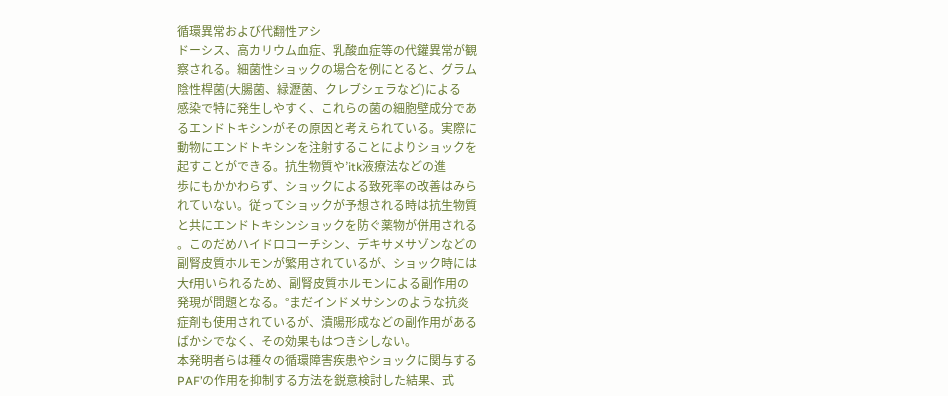循環異常および代翻性アシ
ドーシス、高カリウム血症、乳酸血症等の代鑵異常が観
察される。細菌性ショックの場合を例にとると、グラム
陰性桿菌(大腸菌、緑瀝菌、クレブシェラなど)による
感染で特に発生しやすく、これらの菌の細胞壁成分であ
るエンドトキシンがその原因と考えられている。実際に
動物にエンドトキシンを注射することによりショックを
起すことができる。抗生物質や’itk液療法などの進
歩にもかかわらず、ショックによる致死率の改善はみら
れていない。従ってショックが予想される時は抗生物質
と共にエンドトキシンショックを防ぐ薬物が併用される
。このだめハイドロコーチシン、デキサメサゾンなどの
副腎皮質ホルモンが繁用されているが、ショック時には
大f用いられるため、副腎皮質ホルモンによる副作用の
発現が問題となる。°まだインドメサシンのような抗炎
症剤も使用されているが、漬陽形成などの副作用がある
ばかシでなく、その効果もはつきシしない。
本発明者らは種々の循環障害疾患やショックに関与する
PAF’の作用を抑制する方法を鋭意検討した結果、式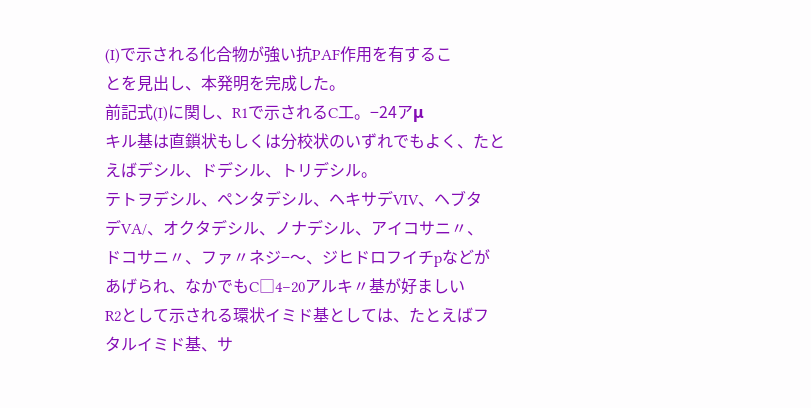(I)で示される化合物が強い抗PAF作用を有するこ
とを見出し、本発明を完成した。
前記式(I)に関し、R1で示されるC工。−24アμ
キル基は直鎖状もしくは分校状のいずれでもよく、たと
えばデシル、ドデシル、トリデシル。
テトヲデシル、ペンタデシル、ヘキサデVIV、ヘブタ
デVA/、オクタデシル、ノナデシル、アイコサニ〃、
ドコサニ〃、ファ〃ネジ−〜、ジヒドロフイチpなどが
あげられ、なかでもC□4−20アルキ〃基が好ましい
R2として示される環状イミド基としては、たとえばフ
タルイミド基、サ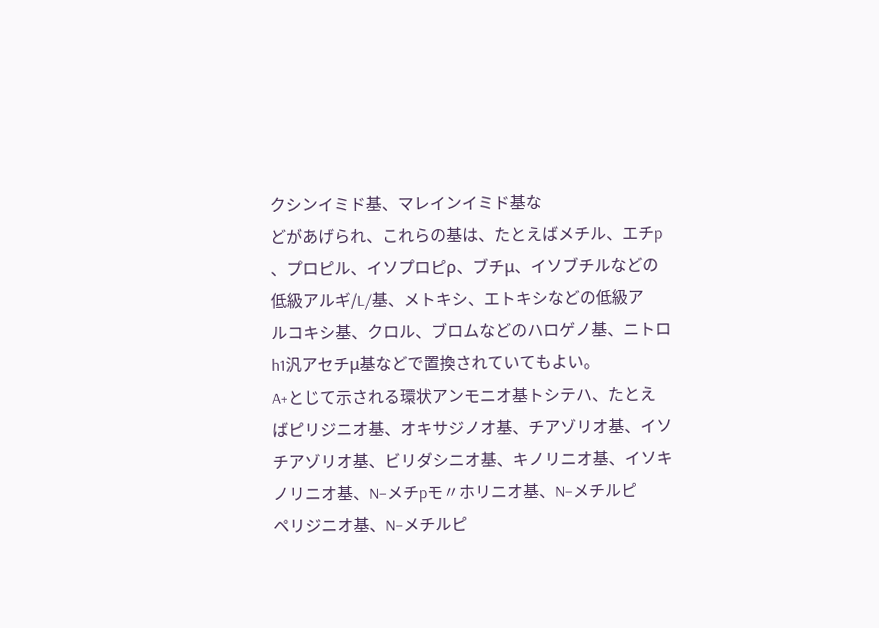クシンイミド基、マレインイミド基な
どがあげられ、これらの基は、たとえばメチル、エチp
、プロピル、イソプロピρ、ブチμ、イソブチルなどの
低級アルギ/L/基、メトキシ、エトキシなどの低級ア
ルコキシ基、クロル、ブロムなどのハロゲノ基、ニトロ
h1汎アセチμ基などで置換されていてもよい。
A+とじて示される環状アンモニオ基トシテハ、たとえ
ばピリジニオ基、オキサジノオ基、チアゾリオ基、イソ
チアゾリオ基、ビリダシニオ基、キノリニオ基、イソキ
ノリニオ基、N−メチpモ〃ホリニオ基、N−メチルピ
ペリジニオ基、N−メチルピ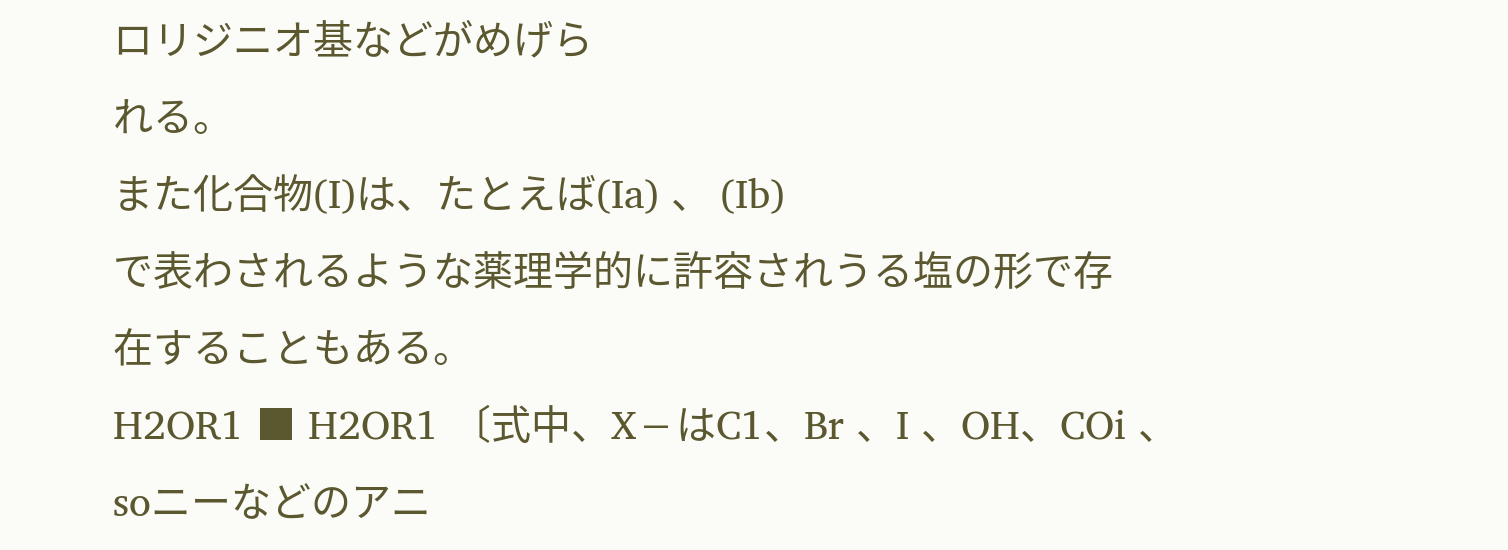ロリジニオ基などがめげら
れる。
また化合物(I)は、たとえば(Ia) 、 (Ib)
で表わされるような薬理学的に許容されうる塩の形で存
在することもある。
H2OR1 ■ H2OR1 〔式中、X−はC1、Br 、I 、OH、COi 、
soニーなどのアニ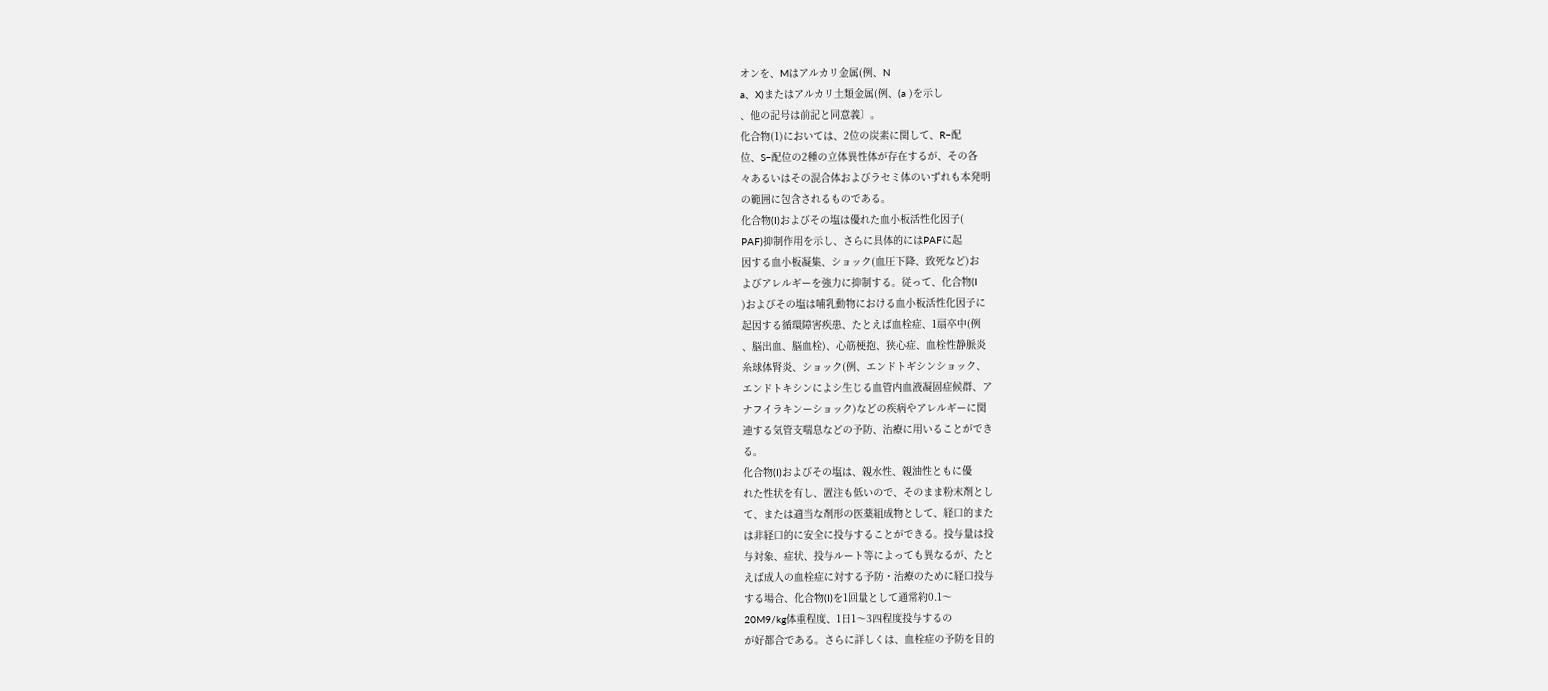オンを、Mはアルカリ金属(例、N
a、X)またはアルカリ土類金属(例、(a )を示し
、他の記号は前記と同意義〕。
化合物(1)においては、2位の炭素に関して、R−配
位、S−配位の2種の立体異性体が存在するが、その各
々あるいはその混合体およびラセミ体のいずれも本発明
の範囲に包含されるものである。
化合物(I)およびその塩は優れた血小板活性化因子(
PAF)抑制作用を示し、さらに具体的にはPAFに起
因する血小板凝集、ショック(血圧下降、致死など)お
よびアレルギーを強力に抑制する。従って、化合物(I
)およびその塩は哺乳動物における血小板活性化因子に
起因する循環障害疾患、たとえば血栓症、1扇卒中(例
、脳出血、脳血栓)、心筋梗抱、狭心症、血栓性静脈炎
糸球体腎炎、ショック(例、エンドトギシンショック、
エンドトキシンによシ生じる血管内血液凝固症候群、ア
ナフイラキンーショック)などの疾病やアレルギーに関
連する気管支喘息などの予防、治療に用いることができ
る。
化合物(I)およびその塩は、親水性、親油性ともに優
れた性状を有し、置注も低いので、そのまま粉末剤とし
て、または適当な剤形の医薬組成物として、経口的また
は非経口的に安全に投与することができる。投与量は投
与対象、症状、投与ルート等によっても異なるが、たと
えば成人の血栓症に対する予防・治療のために経口投与
する場合、化合物(I)を1回量として通常約0.1〜
20M9/kg体重程度、1日1〜3四程度投与するの
が好都合である。さらに詳しくは、血栓症の予防を目的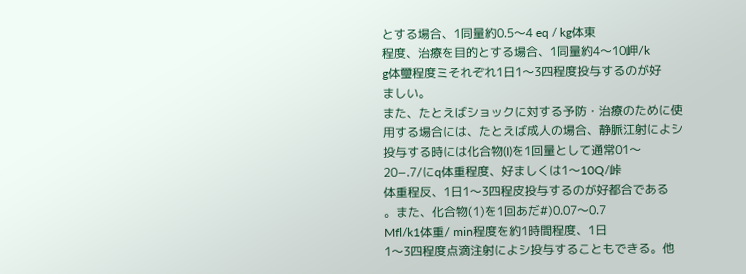とする場合、1同量約0.5〜4 eq / kg体東
程度、治療を目的とする場合、1同量約4〜10岬/k
g体璽程度ミそれぞれ1日1〜3四程度投与するのが好
ましい。
また、たとえばショックに対する予防・治療のために使
用する場合には、たとえば成人の場合、静脈江射によシ
投与する時には化合物(I)を1回量として通常01〜
20−.7/にq体重程度、好ましくは1〜10Q/峠
体重程反、1日1〜3四程皮投与するのが好都合である
。また、化合物(1)を1回あだ#)0.07〜0.7
Mfl/k1体重/ min程度を約1時間程度、1日
1〜3四程度点滴注射によシ投与することもできる。他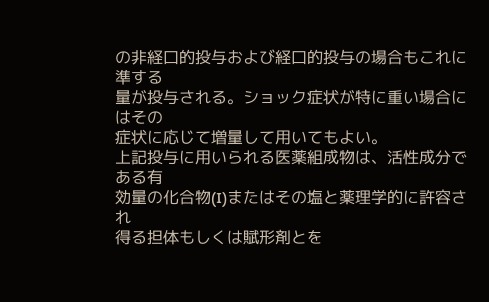の非経口的投与および経口的投与の場合もこれに準する
量が投与される。ショック症状が特に重い場合にはその
症状に応じて増量して用いてもよい。
上記投与に用いられる医薬組成物は、活性成分である有
効量の化合物(I)またはその塩と薬理学的に許容され
得る担体もしくは賦形剤とを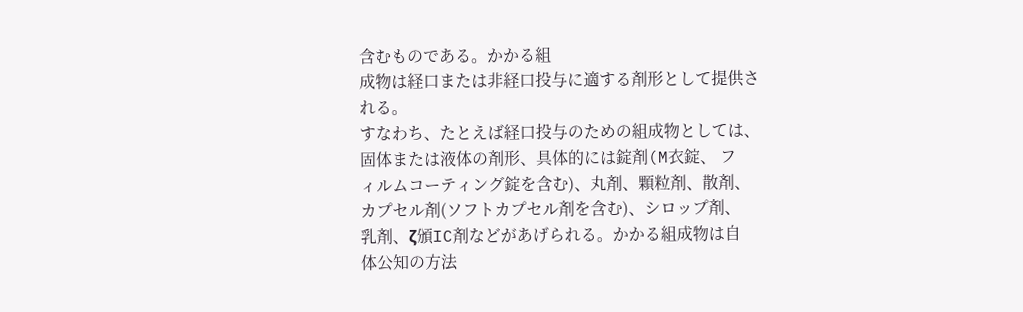含むものである。かかる組
成物は経口または非経口投与に適する剤形として提供さ
れる。
すなわち、たとえば経口投与のための組成物としては、
固体または液体の剤形、具体的には錠剤(M衣錠、 フ
ィルムコーティング錠を含む)、丸剤、顆粒剤、散剤、
カプセル剤(ソフトカプセル剤を含む)、シロップ剤、
乳剤、ζ頒IC剤などがあげられる。かかる組成物は自
体公知の方法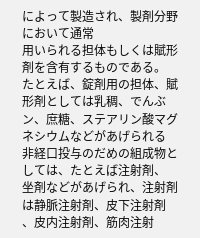によって製造され、製剤分野において通常
用いられる担体もしくは賦形剤を含有するものである。
たとえば、錠剤用の担体、賦形剤としては乳稠、でんぶ
ン、庶糖、ステアリン酸マグネシウムなどがあげられる
非経口投与のだめの組成物としては、たとえば注射剤、
坐剤などがあげられ、注射剤は静脈注射剤、皮下注射剤
、皮内注射剤、筋肉注射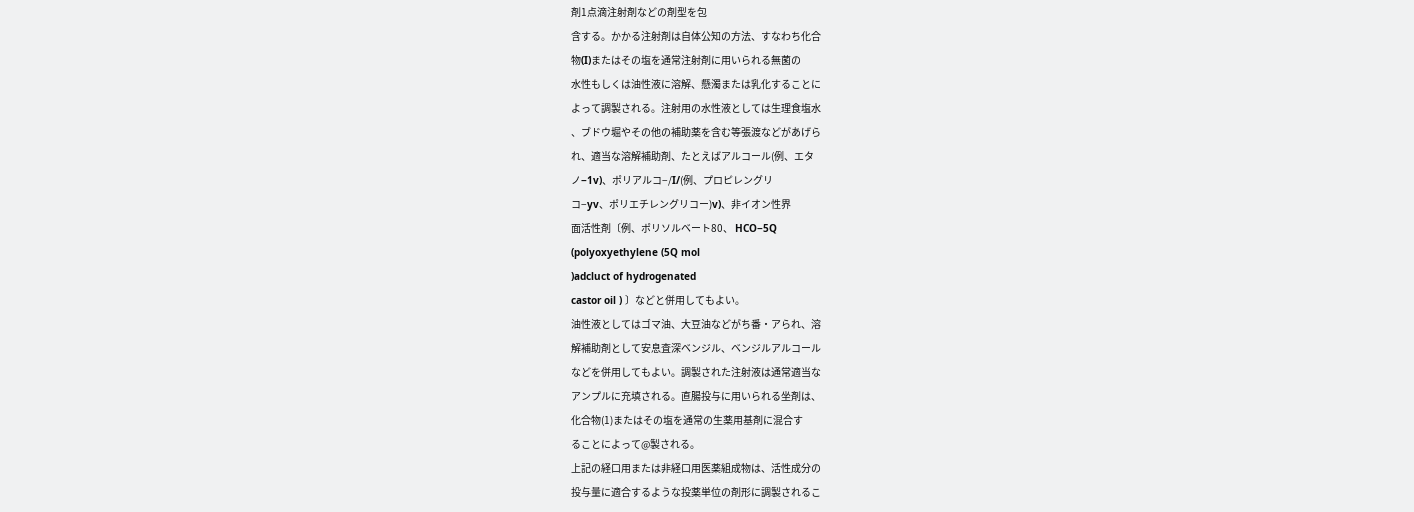剤1点滴注射剤などの剤型を包
含する。かかる注射剤は自体公知の方法、すなわち化合
物(I)またはその塩を通常注射剤に用いられる無菌の
水性もしくは油性液に溶解、懸濁または乳化することに
よって調製される。注射用の水性液としては生理食塩水
、ブドウ堀やその他の補助薬を含む等張渡などがあげら
れ、適当な溶解補助剤、たとえばアルコール(例、エタ
ノ−1v)、ポリアルコ−/I/(例、プロピレングリ
コ−yv、ポリエチレングリコー)v)、非イオン性界
面活性剤〔例、ポリソルベート80、 HCO−5Q
(polyoxyethylene (5Q mol
)adcluct of hydrogenated
castor oil ) 〕などと併用してもよい。
油性液としてはゴマ油、大豆油などがち番・アられ、溶
解補助剤として安息査深ベンジル、ベンジルアルコール
などを併用してもよい。調製された注射液は通常適当な
アンプルに充填される。直腸投与に用いられる坐剤は、
化合物(1)またはその塩を通常の生薬用基剤に混合す
ることによって@製される。
上記の経口用または非経口用医薬組成物は、活性成分の
投与量に適合するような投薬単位の剤形に調製されるこ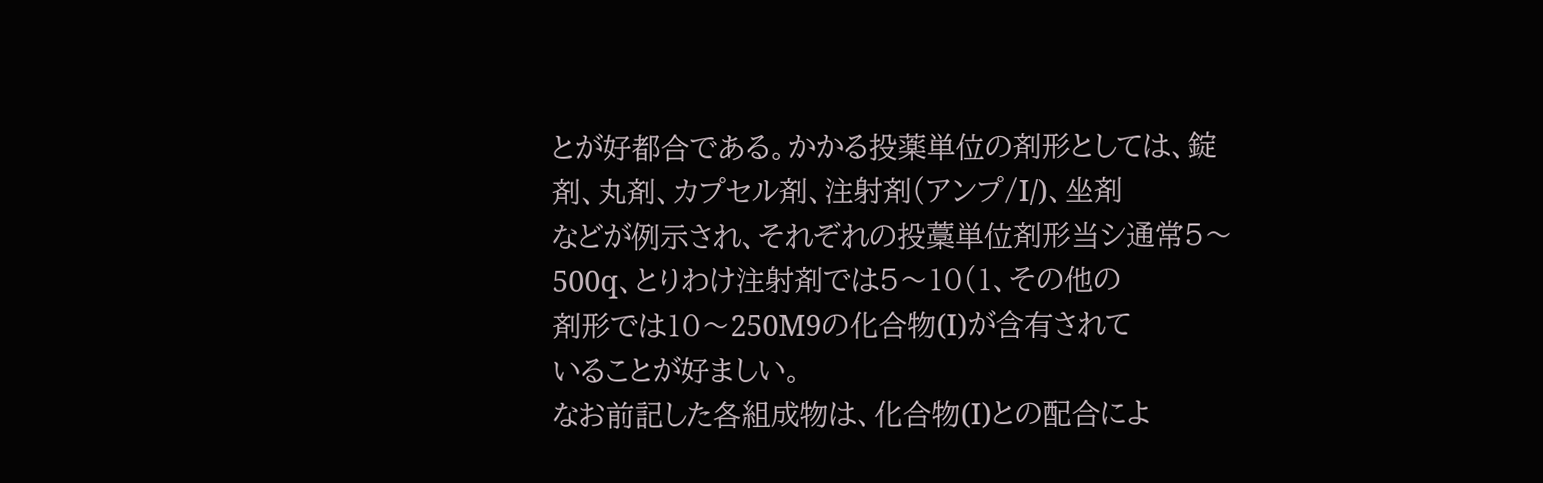とが好都合である。かかる投薬単位の剤形としては、錠
剤、丸剤、カプセル剤、注射剤(アンプ/I/)、坐剤
などが例示され、それぞれの投藁単位剤形当シ通常5〜
500q、とりわけ注射剤では5〜10(1、その他の
剤形では10〜250M9の化合物(I)が含有されて
いることが好ましい。
なお前記した各組成物は、化合物(I)との配合によ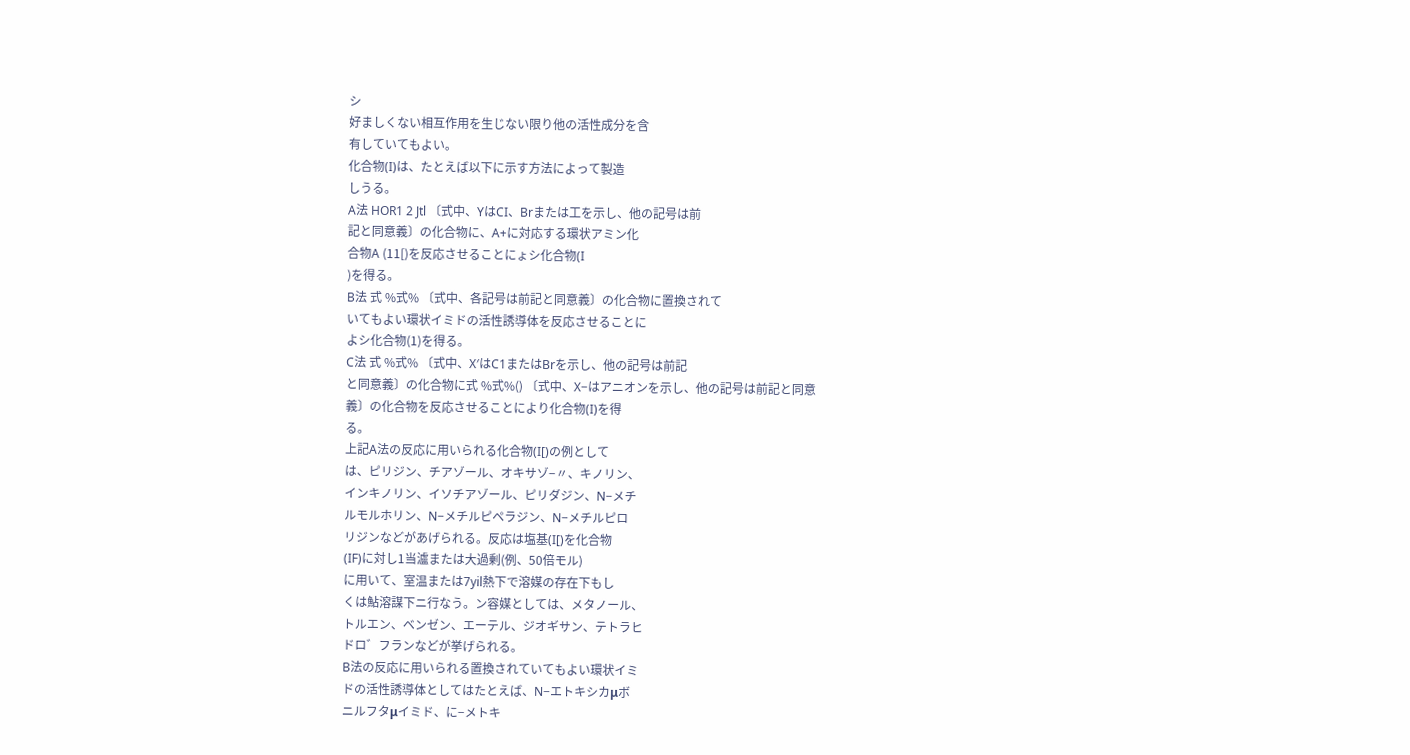シ
好ましくない相互作用を生じない限り他の活性成分を含
有していてもよい。
化合物(I)は、たとえば以下に示す方法によって製造
しうる。
A法 HOR1 2 Jtl 〔式中、YはCI、Brまたは工を示し、他の記号は前
記と同意義〕の化合物に、A+に対応する環状アミン化
合物A (11[)を反応させることにょシ化合物(I
)を得る。
B法 式 %式% 〔式中、各記号は前記と同意義〕の化合物に置換されて
いてもよい環状イミドの活性誘導体を反応させることに
よシ化合物(1)を得る。
C法 式 %式% 〔式中、X′はC1またはBrを示し、他の記号は前記
と同意義〕の化合物に式 %式%() 〔式中、X−はアニオンを示し、他の記号は前記と同意
義〕の化合物を反応させることにより化合物(I)を得
る。
上記A法の反応に用いられる化合物(I[)の例として
は、ピリジン、チアゾール、オキサゾ−〃、キノリン、
インキノリン、イソチアゾール、ピリダジン、N−メチ
ルモルホリン、N−メチルピペラジン、N−メチルピロ
リジンなどがあげられる。反応は塩基(I[)を化合物
(IF)に対し1当瀘または大過剰(例、50倍モル)
に用いて、室温または7yil熱下で溶媒の存在下もし
くは鮎溶謀下ニ行なう。ン容媒としては、メタノール、
トルエン、ベンゼン、エーテル、ジオギサン、テトラヒ
ドロ゛フランなどが挙げられる。
B法の反応に用いられる置換されていてもよい環状イミ
ドの活性誘導体としてはたとえば、N−エトキシカμボ
ニルフタμイミド、に−メトキ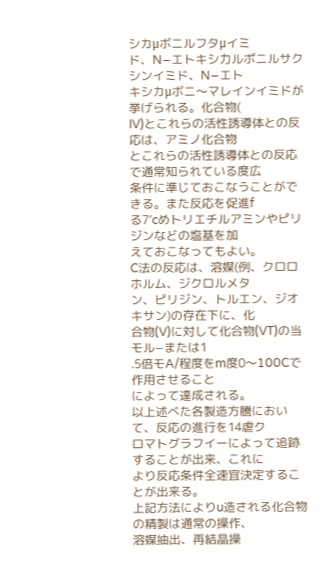シカμボニルフタμイミ
ド、N−エトキシ力ルポニルサクシンイミド、N−エト
キシカμボニ〜マレインイミドが挙げられる。化合物(
IV)とこれらの活性誘導体との反応は、アミノ化合物
とこれらの活性誘導体との反応で通常知られている度広
条件に準じておこなうことができる。また反応を促進f
る7’cめトリエチルアミンやピリジンなどの塩基を加
えておこなってもよい。
C法の反応は、溶媒(例、クロロホルム、ジクロルメタ
ン、ピリジン、トルエン、ジオキサン)の存在下に、化
合物(V)に対して化合物(VT)の当モル−または1
.5倍モA/程度をm度0〜100Cで作用させること
によって達成される。
以上述べた各製造方謄において、反応の進行を14虐ク
ロマトグラフイーによって追跡することが出来、これに
より反応条件全速宜決定することが出来る。
上記方法によりu造される化合物の精製は通常の操作、
溶媒抽出、再結晶操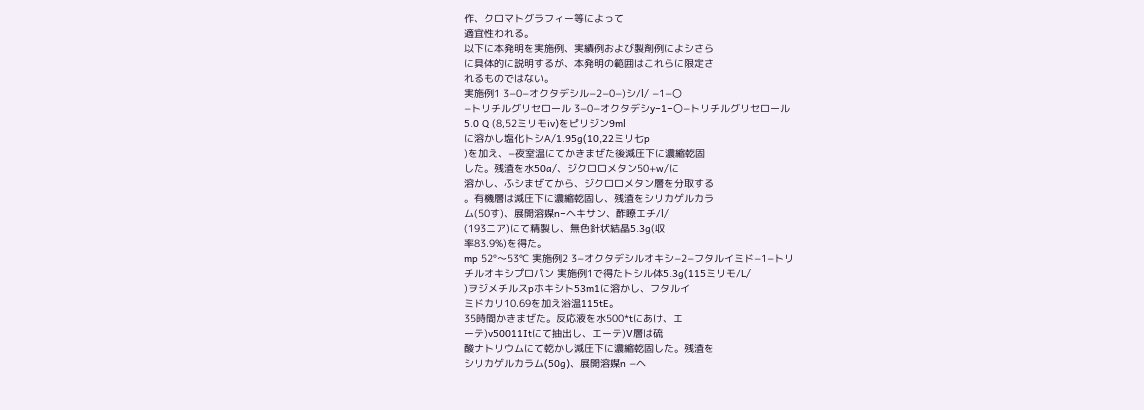作、クロマトグラフィー等によって
適宜性われる。
以下に本発明を実施例、実績例および製剤例によシさら
に具体的に説明するが、本発明の範囲はこれらに限定さ
れるものではない。
実施例1 3−0−オクタデシル−2−0−)シ/l/ −1−〇
−トリチルグリセロール 3−0−オクタデシy−1−〇−トリチルグリセロール
5.0 Q (8,52ミリモiv)をピリジン9ml
に溶かし塩化トシA/1.95g(10,22ミリ七p
)を加え、−夜室温にてかきまぜた後減圧下に濃縮乾固
した。残渣を水50a/、ジクロロメタン50+w/に
溶かし、ふシまぜてから、ジクロロメタン層を分取する
。有機層は減圧下に濃縮乾固し、残渣をシリカゲルカラ
ム(50す)、展開溶媒n−ヘキサン、酢瞭エチ/l/
(193ニア)にて精製し、無色針状結晶5.3g(収
率83.9%)を得た。
mp 52°〜53℃ 実施例2 3−オクタデシルオキシ−2−フタルイミド−1−トリ
チルオキシプロパン 実施例1で得たトシル体5.3g(115ミリモ/L/
)ヲジメチルスpホキシト53m1に溶かし、フタルイ
ミドカリ10.69を加え浴温115tE。
35時間かきまぜた。反応液を水500*tにあけ、エ
ーテ)v50011Itにて抽出し、エーテ)V層は硫
酸ナトリウムにて乾かし減圧下に濃縮乾固した。残渣を
シリカゲルカラム(50g)、展開溶媒n −ヘ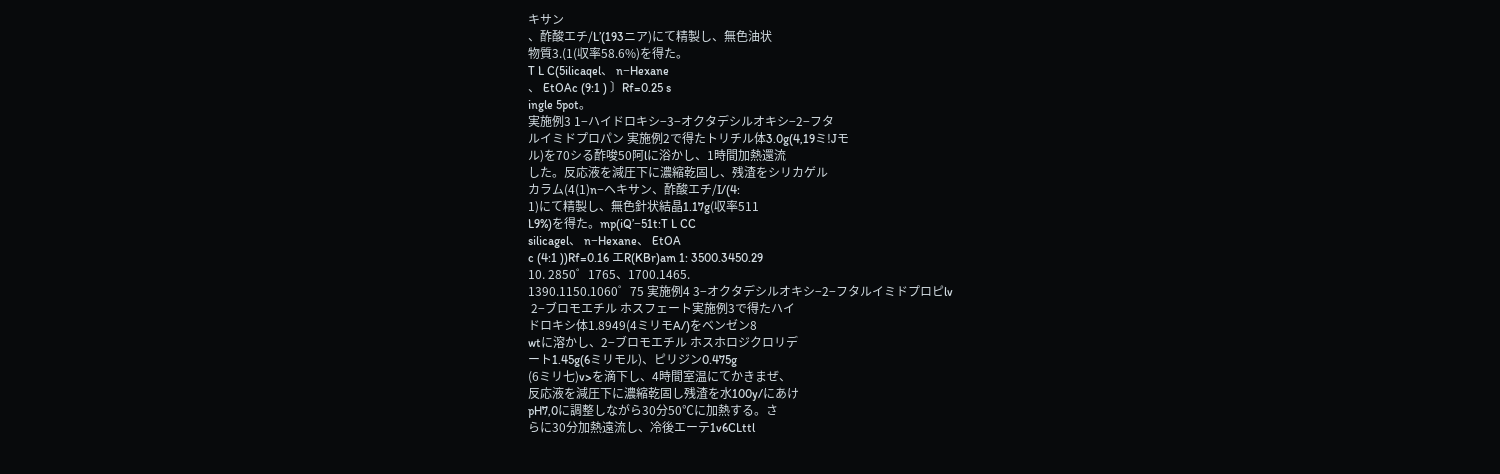キサン
、酢酸エチ/L’(193ニア)にて精製し、無色油状
物質3.(1(収率58.6%)を得た。
T L C(5ilicaqel、 n−Hexane
、 EtOAc (9:1 ) 〕Rf=0.25 s
ingle 5pot。
実施例3 1−ハイドロキシ−3−オクタデシルオキシ−2−フタ
ルイミドプロパン 実施例2で得たトリチル体3.0g(4,19ミ!Jモ
ル)を70シる酢唆50阿lに浴かし、1時間加熱還流
した。反応液を減圧下に濃縮乾固し、残渣をシリカゲル
カラム(4(1)n−ヘキサン、酢酸エチ/I/(4:
1)にて精製し、無色針状結晶1.17g(収率511
L9%)を得た。mp(iQ’−51t:T L CC
silicagel、 n−Hexane、 EtOA
c (4:1 ))Rf=0.16 エR(KBr)am 1: 3500.3450.29
10. 2850゜1765、1700.1465.
1390.1150.1060゜75 実施例4 3−オクタデシルオキシ−2−フタルイミドプロピlv
 2−ブロモエチル ホスフェート実施例3で得たハイ
ドロキシ体1.8949(4ミリモA/)をベンゼン8
wtに溶かし、2−ブロモエチル ホスホロジクロリデ
ート1.45g(6ミリモル)、ピリジン0.475g
(6ミリ七)v>を滴下し、4時間室温にてかきまぜ、
反応液を減圧下に濃縮乾固し残渣を水100y/にあけ
pH7,0に調整しながら30分50℃に加熱する。さ
らに30分加熱遠流し、冷後エーテ1v6CLttl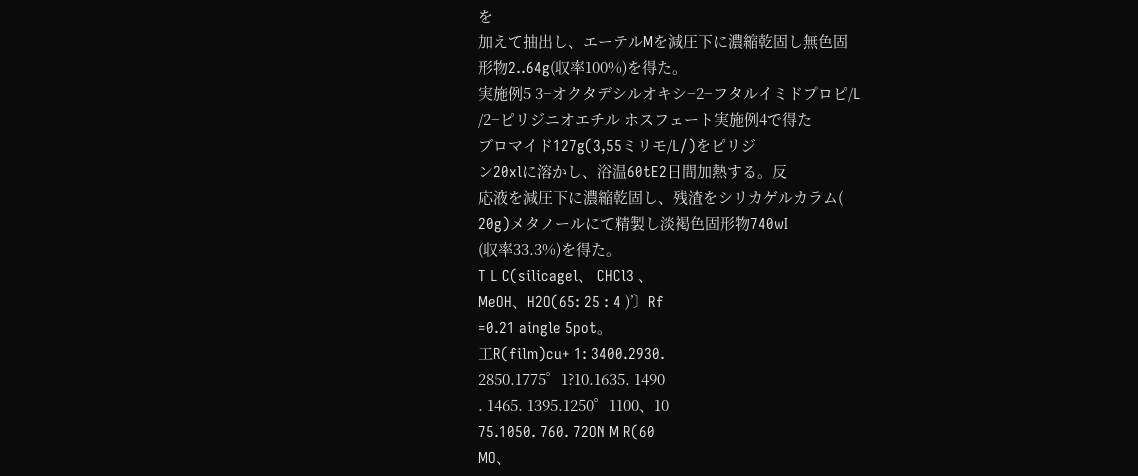を
加えて抽出し、エーテルMを減圧下に濃縮乾固し無色固
形物2..64g(収率100%)を得た。
実施例5 3−オクタデシルオキシ−2−フタルイミドプロピ/L
/2−ピリジニオエチル ホスフェート実施例4で得た
ブロマイド127g(3,55ミリモ/L/)をピリジ
ン20xlに溶かし、浴温60tE2日間加熱する。反
応液を減圧下に濃縮乾固し、残渣をシリカゲルカラム(
20g)メタノールにて精製し淡褐色固形物740wI
(収率33.3%)を得た。
T L C(silicagel、 CHCl3 、
MeOH、H2O(65: 25 : 4 )’〕Rf
=0.21 aingle 5pot。
工R(film)cu+ 1: 3400.2930.
2850.1775゜1?10.1635. 1490
. 1465. 1395.1250゜1100、10
75.1050. 760. 72ON M R(60
MO、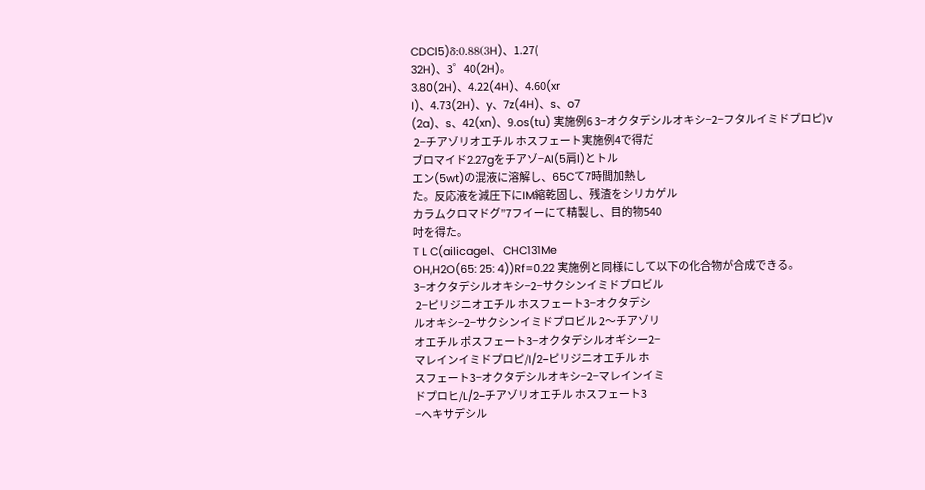CDCl5)δ:0.88(3H)、1.27(
32H)、3゜40(2H)。
3.80(2H)、4.22(4H)、4.60(xr
I)、4.73(2H)、y、7z(4H)、s、o7
(2a)、s、42(xn)、9.os(tu) 実施例6 3−オクタデシルオキシ−2−フタルイミドプロピ)v
 2−チアゾリオエチル ホスフェート実施例4で得だ
ブロマイド2.27gをチアゾ−AI(5肩l)とトル
エン(5wt)の混液に溶解し、65Cて7時間加熱し
た。反応液を減圧下にIM縮乾固し、残渣をシリカゲル
カラムクロマドグ”7フイーにて精製し、目的物540
吋を得た。
T L C(ailicagel、 CHC131Me
OH,H2O(65: 25: 4))Rf=0.22 実施例と同様にして以下の化合物が合成できる。
3−オクタデシルオキシ−2−サクシンイミドプロビル
 2−ピリジニオエチル ホスフェート3−オクタデシ
ルオキシ−2−サクシンイミドプロビル 2〜チアゾリ
オエチル ポスフェート3−オクタデシルオギシー2−
マレインイミドプロピ/I/2−ピリジニオエチル ホ
スフェート3−オクタデシルオキシ−2−マレインイミ
ドプロヒ/L/2−チアゾリオエチル ホスフェート3
−ヘキサデシル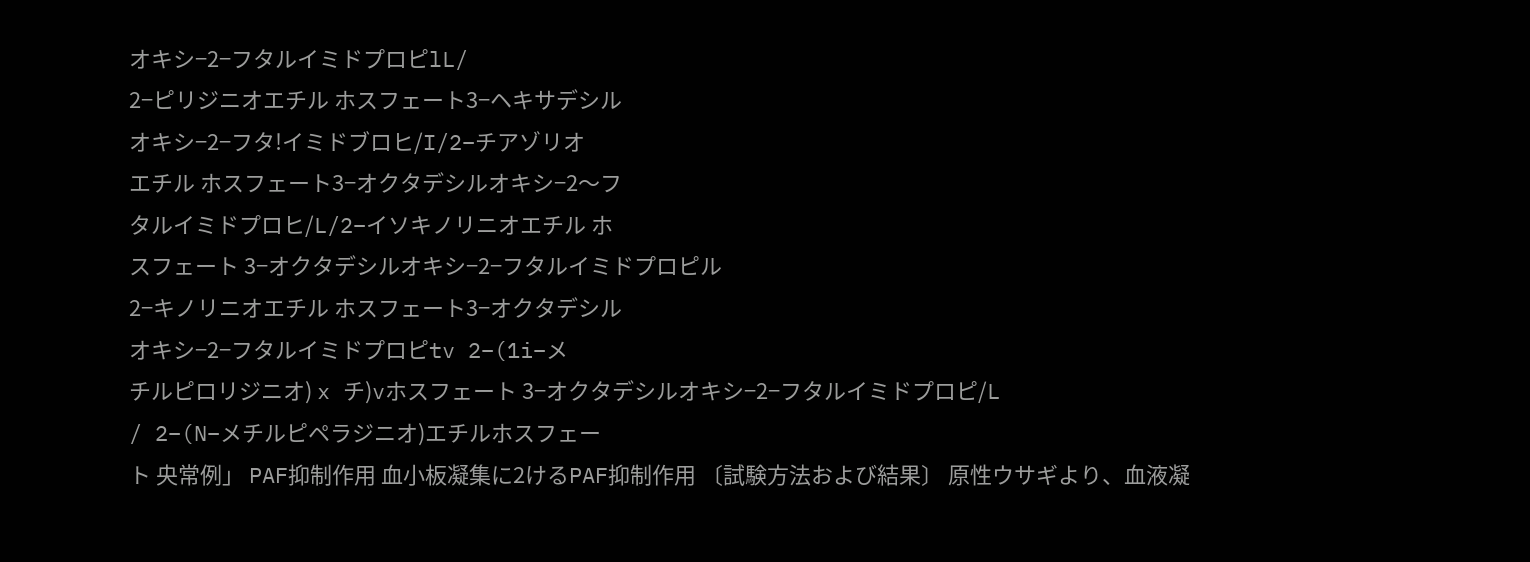オキシ−2−フタルイミドプロピlL/
2−ピリジニオエチル ホスフェート3−ヘキサデシル
オキシ−2−フタ!イミドブロヒ/I/2−チアゾリオ
エチル ホスフェート3−オクタデシルオキシ−2〜フ
タルイミドプロヒ/L/2−イソキノリニオエチル ホ
スフェート 3−オクタデシルオキシ−2−フタルイミドプロピル
2−キノリニオエチル ホスフェート3−オクタデシル
オキシ−2−フタルイミドプロピtv 2−(1i−メ
チルピロリジニオ) x チ)vホスフェート 3−オクタデシルオキシ−2−フタルイミドプロピ/L
/ 2−(N−メチルピペラジニオ)エチルホスフェー
ト 央常例」 PAF抑制作用 血小板凝集に2けるPAF抑制作用 〔試験方法および結果〕 原性ウサギより、血液凝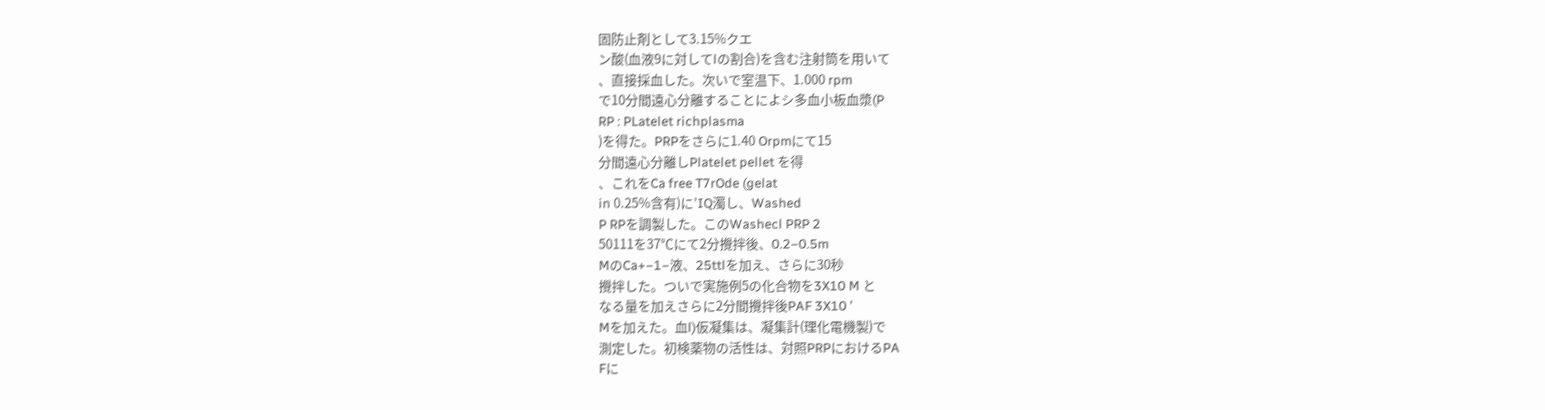固防止剤として3.15%クエ
ン酸(血液9に対してlの割合)を含む注射筒を用いて
、直接採血した。次いで室温下、1.000 rpm
で10分間遠心分離することによシ多血小板血漿(P
RP : PLatelet richplasma
)を得た。PRPをさらに1.40 Orpmにて15
分間遠心分離しPlatelet pellet を得
、これをCa free T7rOde (gelat
in 0.25%含有)に’IQ濁し、Washed
P RPを調製した。このWashecl PRP 2
50111を37℃にて2分攪拌後、0.2−0.5m
MのCa+−1−液、25ttlを加え、さらに30秒
攪拌した。ついで実施例5の化合物を3X10 M と
なる量を加えさらに2分間攪拌後PAF 3X10 ’
Mを加えた。血l)仮凝集は、凝集計(理化電機製)で
測定した。初検薬物の活性は、対照PRPにおけるPA
Fに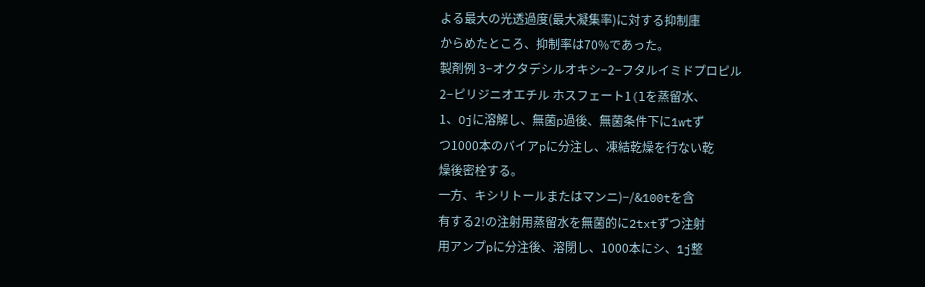よる最大の光透過度(最大凝集率)に対する抑制庫
からめたところ、抑制率は70%であった。
製剤例 3−オクタデシルオキシ−2−フタルイミドプロピル
2−ピリジニオエチル ホスフェート1(lを蒸留水、
1、Ojに溶解し、無菌p過後、無菌条件下に1wtず
つ1000本のバイアpに分注し、凍結乾燥を行ない乾
燥後密栓する。
一方、キシリトールまたはマンニ)−/&100tを含
有する2!の注射用蒸留水を無菌的に2txtずつ注射
用アンプpに分注後、溶閉し、1000本にシ、1j整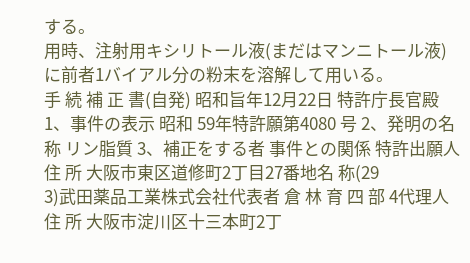する。
用時、注射用キシリトール液(まだはマンニトール液)
に前者1バイアル分の粉末を溶解して用いる。
手 続 補 正 書(自発) 昭和旨年12月22日 特許庁長官殿 1、事件の表示 昭和 59年特許願第4080 号 2、発明の名称 リン脂質 3、補正をする者 事件との関係 特許出願人 住 所 大阪市東区道修町2丁目27番地名 称(29
3)武田薬品工業株式会社代表者 倉 林 育 四 部 4代理人 住 所 大阪市淀川区十三本町2丁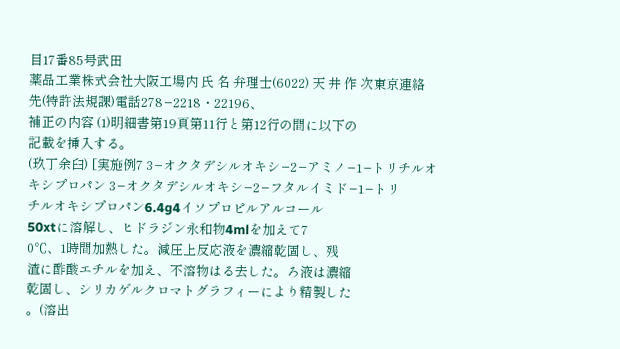目17番85号武田
薬品工業株式会社大阪工場内 氏 名 弁理士(6022) 天 井 作 次東京連絡
先(特許法規課)電話278−2218・22196、
補正の内容 (1)明細書第19頁第11行と第12行の間に以下の
記載を挿入する。
(玖丁余臼) [実施例7 3−オクタデシルオキシ−2−アミノ−1−トリチルオ
キシプロパン 3−オクタデシルオキシ−2−フタルイミド−1−トリ
チルオキシプロパン6.4g4イソプロピルアルコール
50xtに溶解し、ヒドラジン永和物4mlを加えて7
0℃、1時間加熱した。減圧上反応液を濃縮乾固し、残
渣に酢酸エチルを加え、不溶物はる去した。ろ液は濃縮
乾固し、シリカゲルクロマトグラフィーにより精製した
。(溶出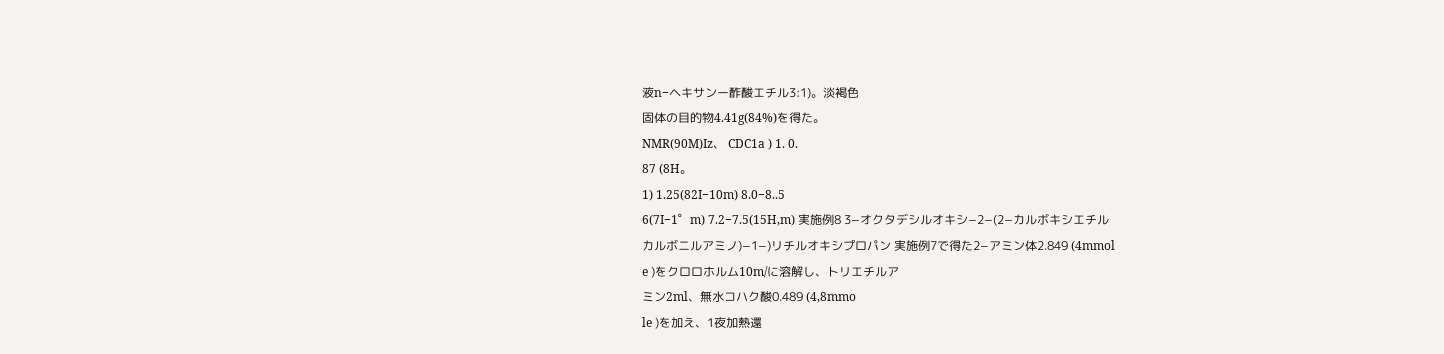液n−ヘキサンー酢酸エチル3:1)。淡褐色
固体の目的物4.41g(84%)を得た。
NMR(90M)Iz、 CDC1a ) 1. 0.
87 (8H。
1) 1.25(82I−10m) 8.0−8..5
6(7I−1゜m) 7.2−7.5(15H,m) 実施例8 3−オクタデシルオキシ−2−(2−カルボキシエチル
カルボニルアミノ)−1−)リチルオキシプロパン 実施例7で得た2−アミン体2.849 (4mmol
e )をクロロホルム10m/に溶解し、トリエチルア
ミン2ml、無水コハク酸0.489 (4,8mmo
le )を加え、1夜加熱還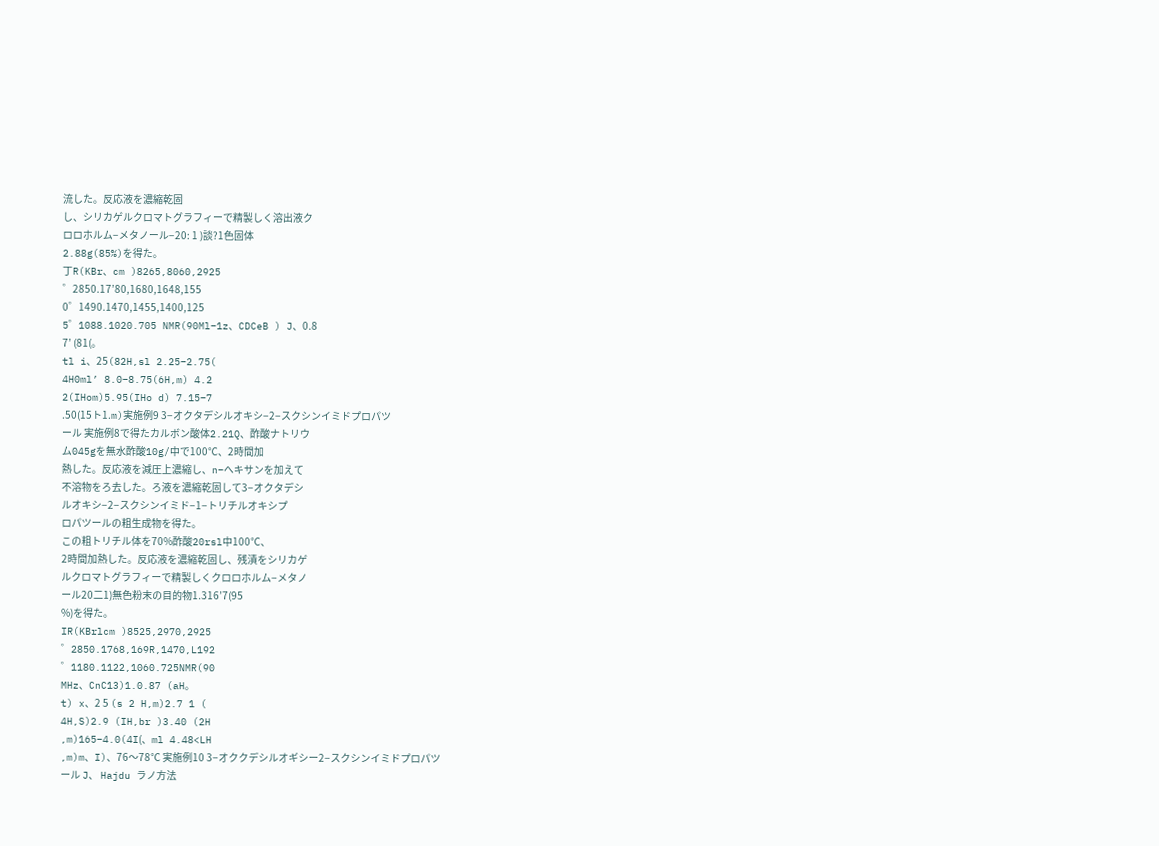流した。反応液を濃縮乾固
し、シリカゲルクロマトグラフィーで精製しく溶出液ク
ロロホルム−メタノール−20: 1 )談?1色固体
2.88g(85%)を得た。
丁R(KBr、cm )8265,8060,2925
゜2850.17’80,1680,1648,155
0゜1490.1470,1455,1400,125
5゜1088.1020.705 NMR(90Ml−1z、CDCeB ) J、0.8
7’ (81(。
tl i、25(82H,sl 2.25−2.75(
4H0ml’ 8.0−8.75(6H,m) 4.2
2(IHom)5.95(IHo d) 7.15−7
.50(15ト1.m)実施例9 3−オクタデシルオキシ−2−スクシンイミドプロパツ
ール 実施例8で得たカルボン酸体2.21Q、酢酸ナトリウ
ム045gを無水酢酸10g/中で100℃、2時間加
熱した。反応液を減圧上濃縮し、n−へキサンを加えて
不溶物をろ去した。ろ液を濃縮乾固して3−オクタデシ
ルオキシ−2−スクシンイミド−1−トリチルオキシプ
ロパツールの粗生成物を得た。
この粗トリチル体を70%酢酸20rsl中100℃、
2時間加熱した。反応液を濃縮乾固し、残漬をシリカゲ
ルクロマトグラフィーで精製しくクロロホルム−メタノ
ール20二1)無色粉末の目的物1.316’7(95
%)を得た。
IR(KBrlcm )8525,2970,2925
゜2850.1768,169R,1470,L192
゜1180.1122,1060.725NMR(90
MHz、CnC13)1.0.87 (aH。
t) x、2 5 (s 2 H,m)2.7 1 (
4H,S)2.9 (IH,br )3.40 (2H
,m)165−4.0(4I(、ml 4.48<LH
,m)m、I)、76〜78℃ 実施例10 3−オククデシルオギシー2−スクシンイミドプロパツ
ール J、 Hajdu ラノ方法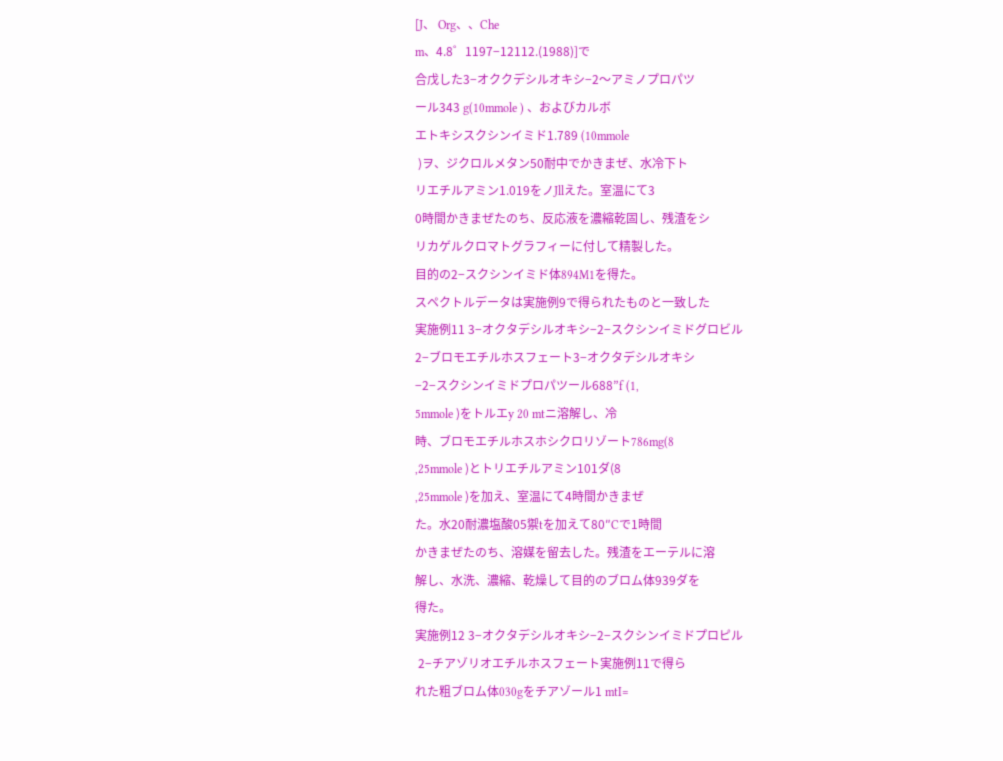[J、 Org、、Che
m、4.8゜1197−12112.(1988)]で
合戊した3−オククデシルオキシ−2〜アミノプロパツ
ール343 g(10mmole ) 、およびカルボ
エトキシスクシンイミド1.789 (10mmole
 )ヲ、ジクロルメタン50耐中でかきまぜ、水冷下ト
リエチルアミン1.019をノJllえた。室温にて3
0時間かきまぜたのち、反応液を濃縮乾固し、残渣をシ
リカゲルクロマトグラフィーに付して精製した。
目的の2−スクシンイミド体894M1を得た。
スペクトルデータは実施例9で得られたものと一致した
実施例11 3−オクタデシルオキシ−2−スクシンイミドグロビル
2−ブロモエチルホスフェート3−オクタデシルオキシ
−2−スクシンイミドプロパツール688”f (1,
5mmole )をトルエy 20 mtニ溶解し、冷
時、ブロモエチルホスホシクロリゾート786mg(8
,25mmole )とトリエチルアミン101ダ(8
,25mmole )を加え、室温にて4時間かきまぜ
た。水20耐濃塩酸05禦tを加えて80″Cで1時間
かきまぜたのち、溶媒を留去した。残渣をエーテルに溶
解し、水洗、濃縮、乾燥して目的のブロム体939ダを
得た。
実施例12 3−オクタデシルオキシ−2−スクシンイミドプロピル
 2−チアゾリオエチルホスフェート実施例11で得ら
れた粗ブロム体030gをチアゾール1 mtI=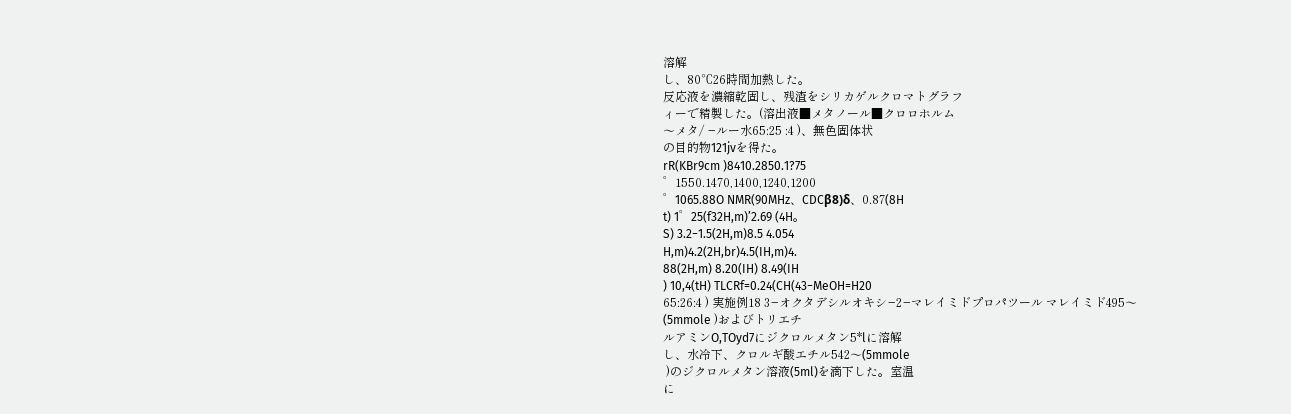溶解
し、80℃26時間加熱した。
反応液を濃縮乾固し、残渣をシリカゲルクロマトグラフ
ィーで精製した。(溶出液■メタノール■クロロホルム
〜メタ/ −ルー水65:25 :4 )、無色固体状
の目的物121jvを得た。
rR(KBr9cm )8410.2850.1?75
゜1550.1470,1400,1240,1200
゜1065.88O NMR(90MHz、CDCβ8)δ、0.87(8H
t) 1゜25(f32H,m)’2.69 (4H。
S) 3.2−1.5(2H,m)8.5 4.054
H,m)4.2(2H,br)4.5(IH,m)4.
88(2H,m) 8.20(IH) 8.49(IH
) 10,4(tH) TLCRf=0.24(CH(43−MeOH=H20
65:26:4 ) 実施例18 3−オクタデシルオキシ−2−マレイミドプロパツール マレイミド495〜(5mmole )およびトリエチ
ルアミンO,TOyd7にジクロルメタン5*lに溶解
し、水冷下、クロルギ酸エチル542〜(5mmole
 )のジクロルメタン溶液(5ml)を滴下した。室温
に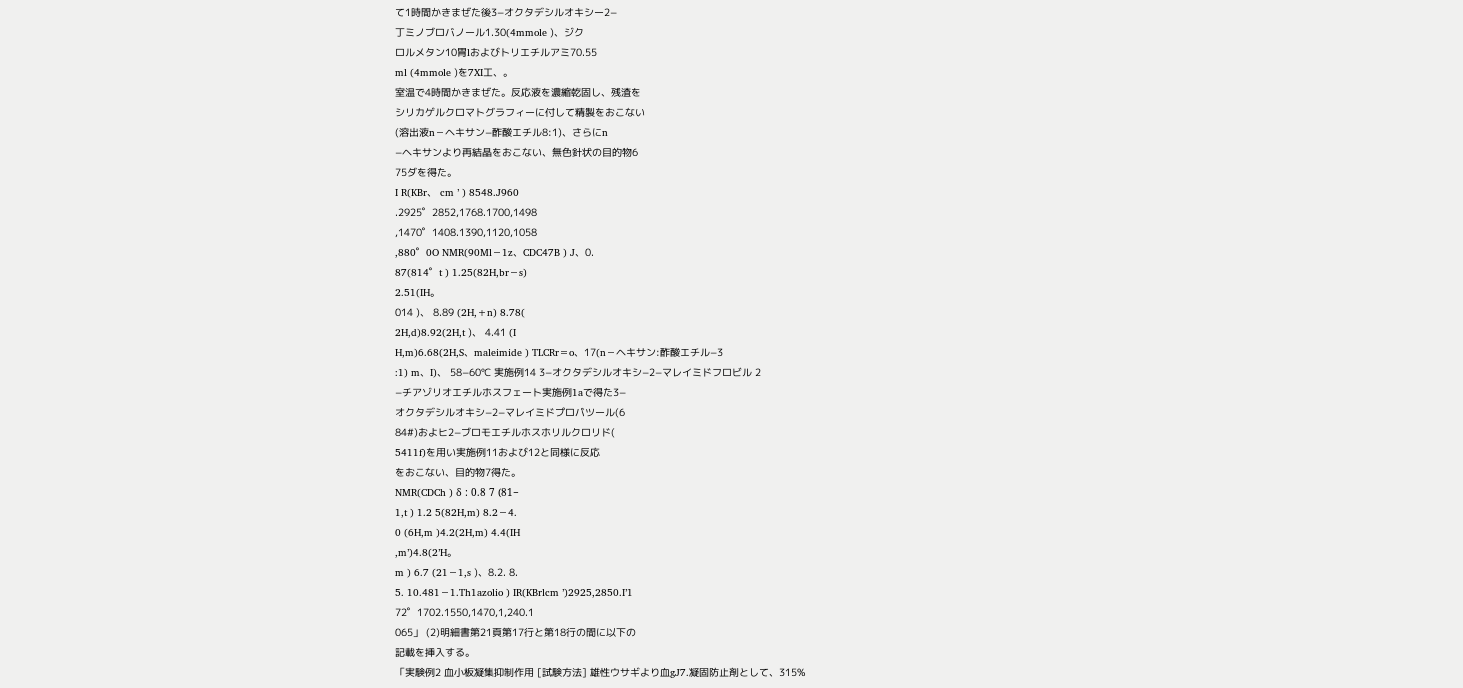て1時間かきまぜた後3−オクタデシルオキシー2−
丁ミノブロバノール1.30(4mmole )、ジク
ロルメタン10胃lおよびトリエチルアミ70.55
ml (4mmole )を7XI工、。
室温で4時間かきまぜた。反応液を濃縮乾固し、残渣を
シリカゲルクロマトグラフィーに付して精製をおこない
(溶出液n−ヘキサン−酢酸エチル8:1)、さらにn
−ヘキサンより再結晶をおこない、無色針状の目的物6
75ダを得た。
I R(KBr、 cm ’ ) 8548.J960
.2925゜2852,1768.1700,1498
,1470゜1408.1390,1120,1058
,880゜0O NMR(90Ml−1z、CDC47B ) J、0.
87(814゜t ) 1.25(82H,br−s)
2.51(IH。
014 )、 8.89 (2H,+n) 8.78(
2H,d)8.92(2H,t )、 4.41 (I
H,m)6.68(2H,S、maleimide ) TLCRr=o、17(n−ヘキサン:酢酸エチル−3
:1) m、I)、 58−60℃ 実施例14 3−オクタデシルオキシ−2−マレイミドフロビル 2
−チアゾリオエチルホスフェート実施例1aで得た3−
オクタデシルオキシ−2−マレイミドプロパツール(6
84#)およヒ2−ブロモエチルホスホリルクロリド(
5411f)を用い実施例11および12と同様に反応
をおこない、目的物7得た。
NMR(CDCh ) δ : 0.8 7 (81−
1,t ) 1.2 5(82H,m) 8.2−4.
0 (6H,m )4.2(2H,m) 4.4(IH
,m’)4.8(2’H。
m ) 6.7 (21−1,s )、8.2. 8.
5. 10.481−1.Th1azolio ) IR(KBrlcm ’)2925,2850.I’1
72゜1702.1550,1470,1,240.1
065」 (2)明細書第21頁第17行と第18行の間に以下の
記載を挿入する。
「実験例2 血小板凝集抑制作用 [試験方法] 雄性ウサギより血gJ7.凝固防止剤として、315%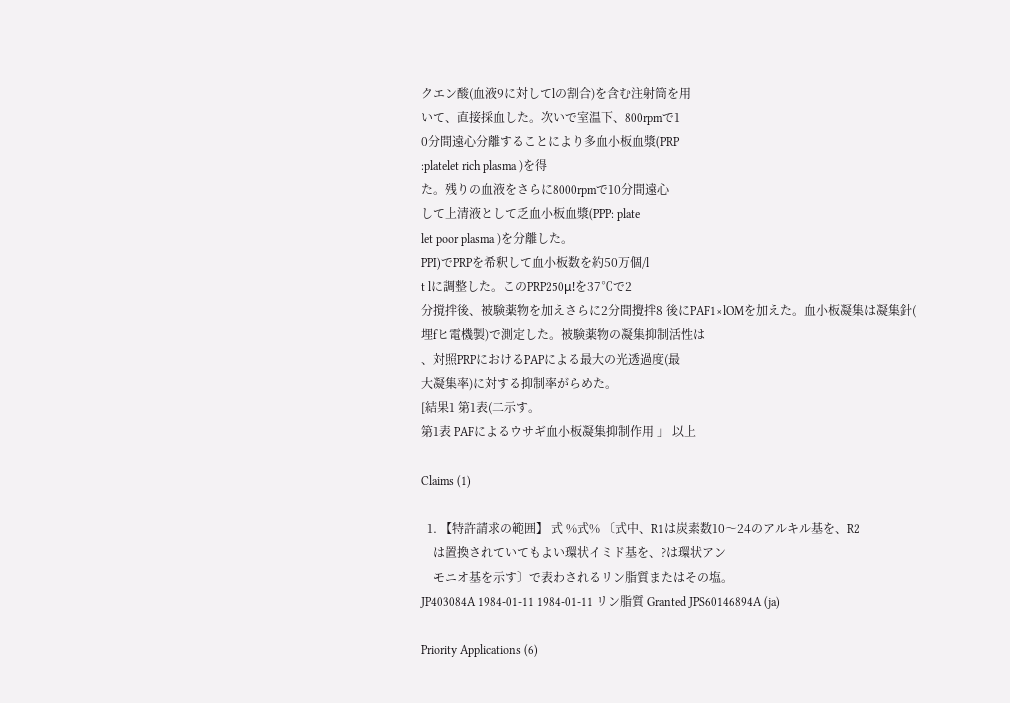クエン酸(血液9に対してlの割合)を含む注射筒を用
いて、直接採血した。次いで室温下、800rpmで1
0分間遠心分離することにより多血小板血漿(PRP
:platelet rich plasma )を得
た。残りの血液をさらに8000rpmで10分間遠心
して上清液として乏血小板血漿(PPP: plate
let poor plasma )を分離した。
PPI)でPRPを希釈して血小板数を約50万個/l
t lに調整した。このPRP250μ!を37℃で2
分撹拌後、被験薬物を加えさらに2分間攪拌8 後にPAF1×lOMを加えた。血小板凝集は凝集針(
埋fヒ電機製)で測定した。被験薬物の凝集抑制活性は
、対照PRPにおけるPAPによる最大の光透過度(最
大凝集率)に対する抑制率がらめた。
[結果1 第1表(二示す。
第1表 PAFによるウサギ血小板凝集抑制作用 」 以上

Claims (1)

  1. 【特許請求の範囲】 式 %式% 〔式中、R1は炭素数10〜24のアルキル基を、R2
    は置換されていてもよい環状イミド基を、?は環状アン
    モニオ基を示す〕で表わされるリン脂質またはその塩。
JP403084A 1984-01-11 1984-01-11 リン脂質 Granted JPS60146894A (ja)

Priority Applications (6)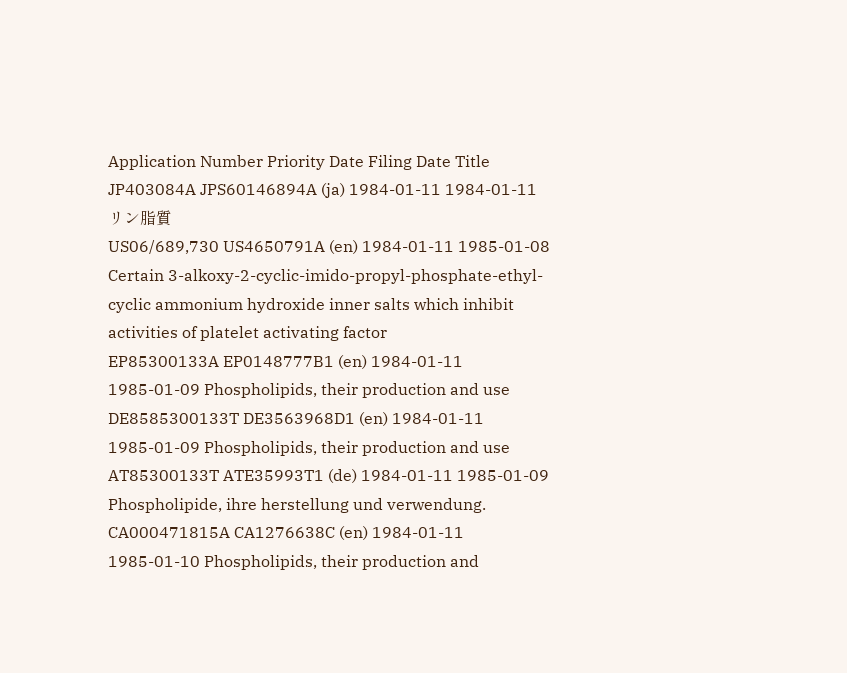Application Number Priority Date Filing Date Title
JP403084A JPS60146894A (ja) 1984-01-11 1984-01-11 リン脂質
US06/689,730 US4650791A (en) 1984-01-11 1985-01-08 Certain 3-alkoxy-2-cyclic-imido-propyl-phosphate-ethyl-cyclic ammonium hydroxide inner salts which inhibit activities of platelet activating factor
EP85300133A EP0148777B1 (en) 1984-01-11 1985-01-09 Phospholipids, their production and use
DE8585300133T DE3563968D1 (en) 1984-01-11 1985-01-09 Phospholipids, their production and use
AT85300133T ATE35993T1 (de) 1984-01-11 1985-01-09 Phospholipide, ihre herstellung und verwendung.
CA000471815A CA1276638C (en) 1984-01-11 1985-01-10 Phospholipids, their production and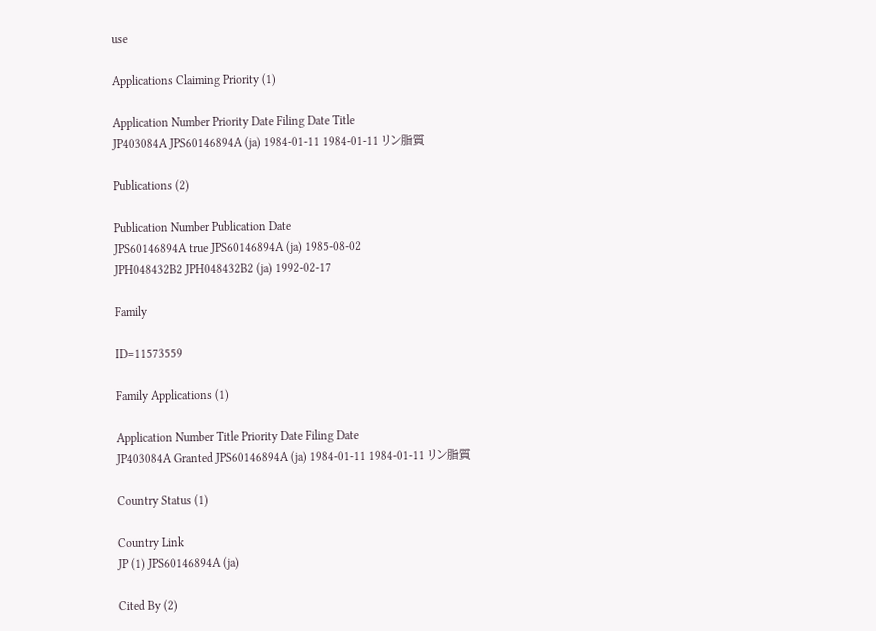use

Applications Claiming Priority (1)

Application Number Priority Date Filing Date Title
JP403084A JPS60146894A (ja) 1984-01-11 1984-01-11 リン脂質

Publications (2)

Publication Number Publication Date
JPS60146894A true JPS60146894A (ja) 1985-08-02
JPH048432B2 JPH048432B2 (ja) 1992-02-17

Family

ID=11573559

Family Applications (1)

Application Number Title Priority Date Filing Date
JP403084A Granted JPS60146894A (ja) 1984-01-11 1984-01-11 リン脂質

Country Status (1)

Country Link
JP (1) JPS60146894A (ja)

Cited By (2)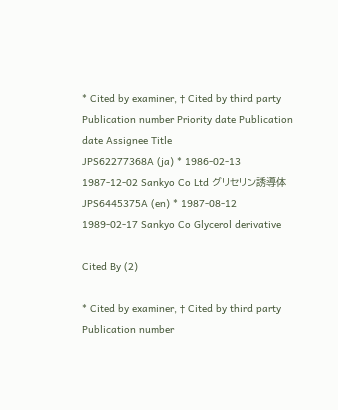* Cited by examiner, † Cited by third party
Publication number Priority date Publication date Assignee Title
JPS62277368A (ja) * 1986-02-13 1987-12-02 Sankyo Co Ltd グリセリン誘導体
JPS6445375A (en) * 1987-08-12 1989-02-17 Sankyo Co Glycerol derivative

Cited By (2)

* Cited by examiner, † Cited by third party
Publication number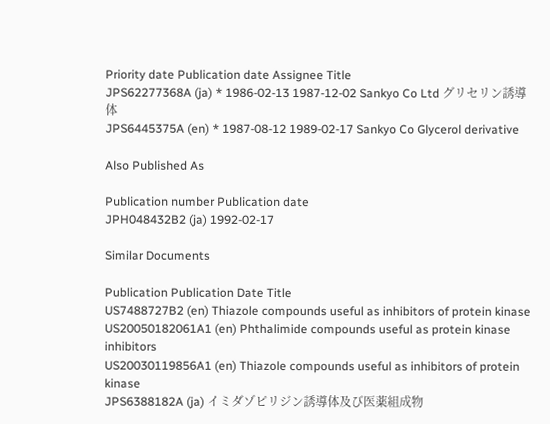Priority date Publication date Assignee Title
JPS62277368A (ja) * 1986-02-13 1987-12-02 Sankyo Co Ltd グリセリン誘導体
JPS6445375A (en) * 1987-08-12 1989-02-17 Sankyo Co Glycerol derivative

Also Published As

Publication number Publication date
JPH048432B2 (ja) 1992-02-17

Similar Documents

Publication Publication Date Title
US7488727B2 (en) Thiazole compounds useful as inhibitors of protein kinase
US20050182061A1 (en) Phthalimide compounds useful as protein kinase inhibitors
US20030119856A1 (en) Thiazole compounds useful as inhibitors of protein kinase
JPS6388182A (ja) イミダゾピリジン誘導体及び医薬組成物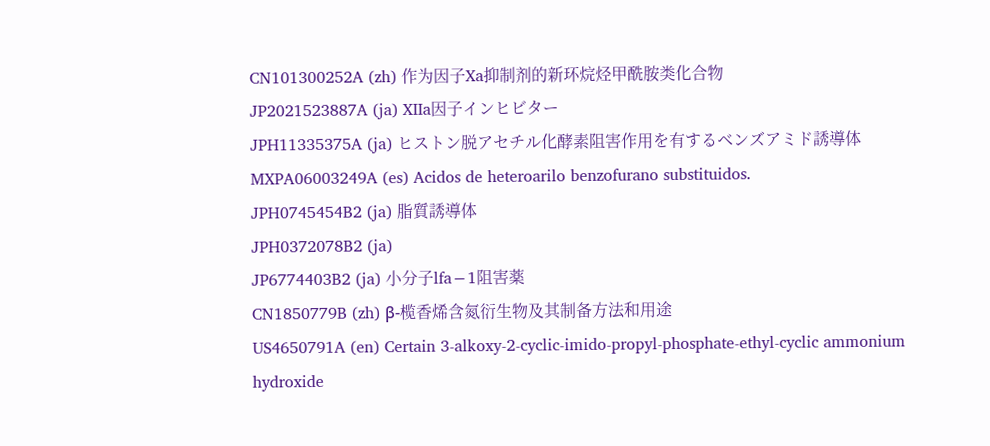CN101300252A (zh) 作为因子Xa抑制剂的新环烷烃甲酰胺类化合物
JP2021523887A (ja) XIIa因子インヒビター
JPH11335375A (ja) ヒストン脱アセチル化酵素阻害作用を有するベンズアミド誘導体
MXPA06003249A (es) Acidos de heteroarilo benzofurano substituidos.
JPH0745454B2 (ja) 脂質誘導体
JPH0372078B2 (ja)
JP6774403B2 (ja) 小分子lfa−1阻害薬
CN1850779B (zh) β-榄香烯含氮衍生物及其制备方法和用途
US4650791A (en) Certain 3-alkoxy-2-cyclic-imido-propyl-phosphate-ethyl-cyclic ammonium hydroxide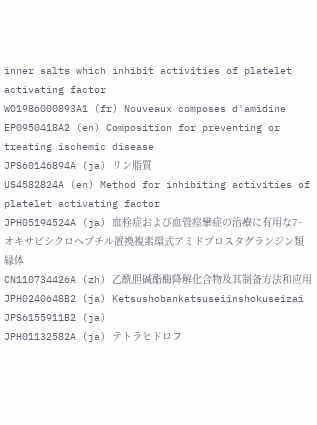inner salts which inhibit activities of platelet activating factor
WO1986000893A1 (fr) Nouveaux composes d'amidine
EP0950418A2 (en) Composition for preventing or treating ischemic disease
JPS60146894A (ja) リン脂質
US4582824A (en) Method for inhibiting activities of platelet activating factor
JPH05194524A (ja) 血栓症および血管痙攣症の治療に有用な7−オキサビシクロヘプチル置換複素環式アミドプロスタグランジン類縁体
CN110734426A (zh) 乙酰胆碱酯酶降解化合物及其制备方法和应用
JPH0240648B2 (ja) Ketsushobankatsuseiinshokuseizai
JPS6155911B2 (ja)
JPH01132582A (ja) テトラヒドロフ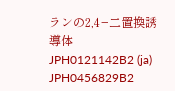ランの2,4−二置換誘導体
JPH0121142B2 (ja)
JPH0456829B2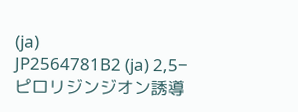(ja)
JP2564781B2 (ja) 2,5−ピロリジンジオン誘導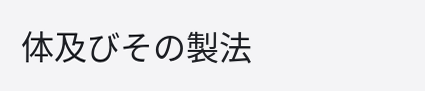体及びその製法